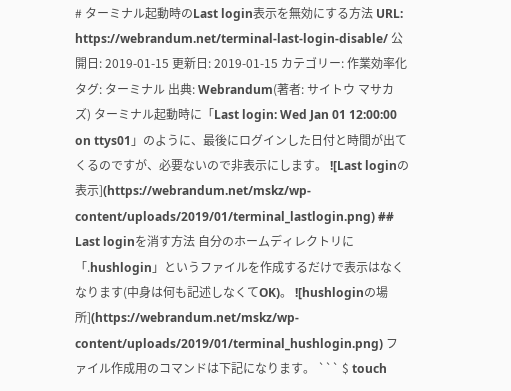# ターミナル起動時のLast login表示を無効にする方法 URL: https://webrandum.net/terminal-last-login-disable/ 公開日: 2019-01-15 更新日: 2019-01-15 カテゴリー: 作業効率化 タグ: ターミナル 出典: Webrandum(著者: サイトウ マサカズ) ターミナル起動時に「Last login: Wed Jan 01 12:00:00 on ttys01」のように、最後にログインした日付と時間が出てくるのですが、必要ないので非表示にします。 ![Last loginの表示](https://webrandum.net/mskz/wp-content/uploads/2019/01/terminal_lastlogin.png) ## Last loginを消す方法 自分のホームディレクトリに「.hushlogin」というファイルを作成するだけで表示はなくなります(中身は何も記述しなくてOK)。 ![hushloginの場所](https://webrandum.net/mskz/wp-content/uploads/2019/01/terminal_hushlogin.png) ファイル作成用のコマンドは下記になります。 ``` $ touch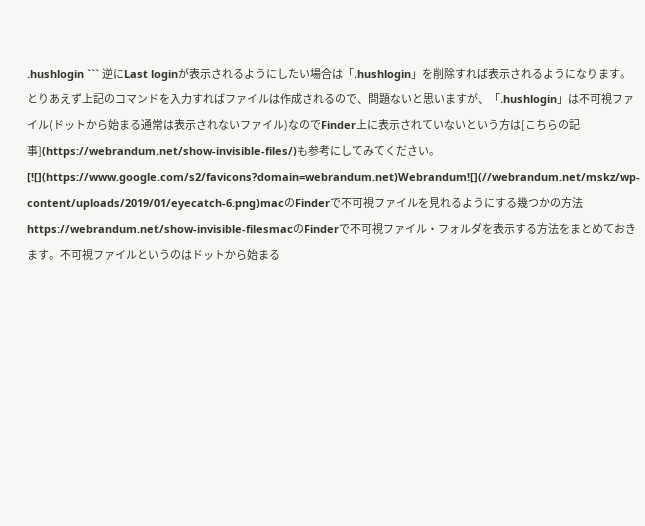.hushlogin ``` 逆にLast loginが表示されるようにしたい場合は「.hushlogin」を削除すれば表示されるようになります。 とりあえず上記のコマンドを入力すればファイルは作成されるので、問題ないと思いますが、「.hushlogin」は不可視ファイル(ドットから始まる通常は表示されないファイル)なのでFinder上に表示されていないという方は[こちらの記事](https://webrandum.net/show-invisible-files/)も参考にしてみてください。 [![](https://www.google.com/s2/favicons?domain=webrandum.net)Webrandum![](//webrandum.net/mskz/wp-content/uploads/2019/01/eyecatch-6.png)macのFinderで不可視ファイルを見れるようにする幾つかの方法https://webrandum.net/show-invisible-filesmacのFinderで不可視ファイル・フォルダを表示する方法をまとめておきます。不可視ファイルというのはドットから始まる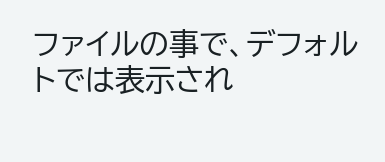ファイルの事で、デフォルトでは表示され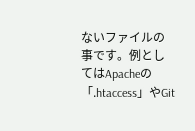ないファイルの事です。例としてはApacheの「.htaccess」やGit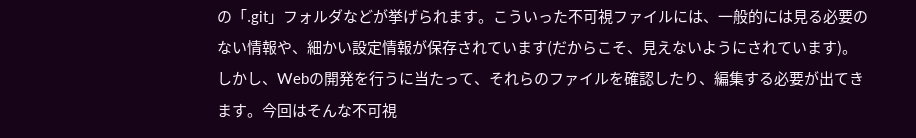の「.git」フォルダなどが挙げられます。こういった不可視ファイルには、一般的には見る必要のない情報や、細かい設定情報が保存されています(だからこそ、見えないようにされています)。しかし、Webの開発を行うに当たって、それらのファイルを確認したり、編集する必要が出てきます。今回はそんな不可視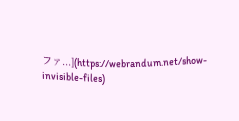ファ...](https://webrandum.net/show-invisible-files)